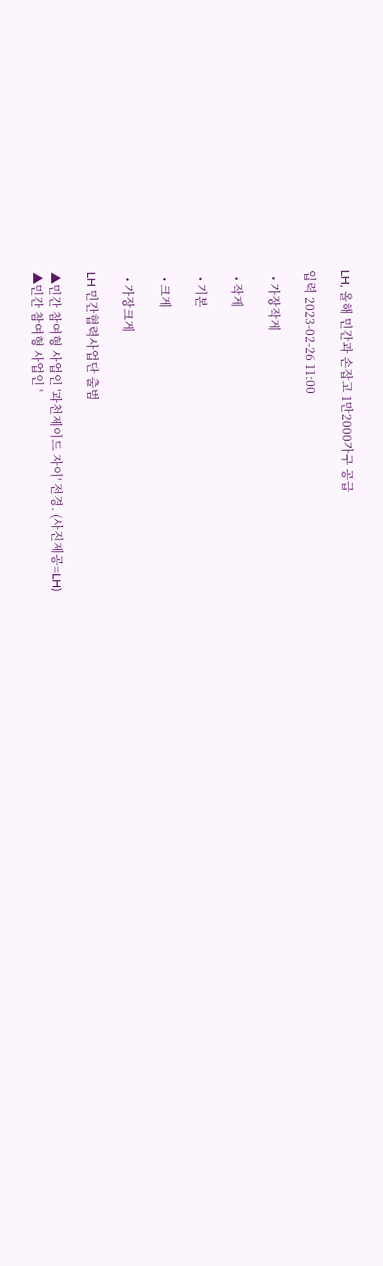LH, 올해 민간과 손잡고 1만2000가구 공급

입력 2023-02-26 11:00

  • 가장작게

  • 작게

  • 기본

  • 크게

  • 가장크게

LH 민간협력사업단 출범

▲민간 참여형 사업인 '과천제이드 자이' 전경. (사진제공=LH)
▲민간 참여형 사업인 '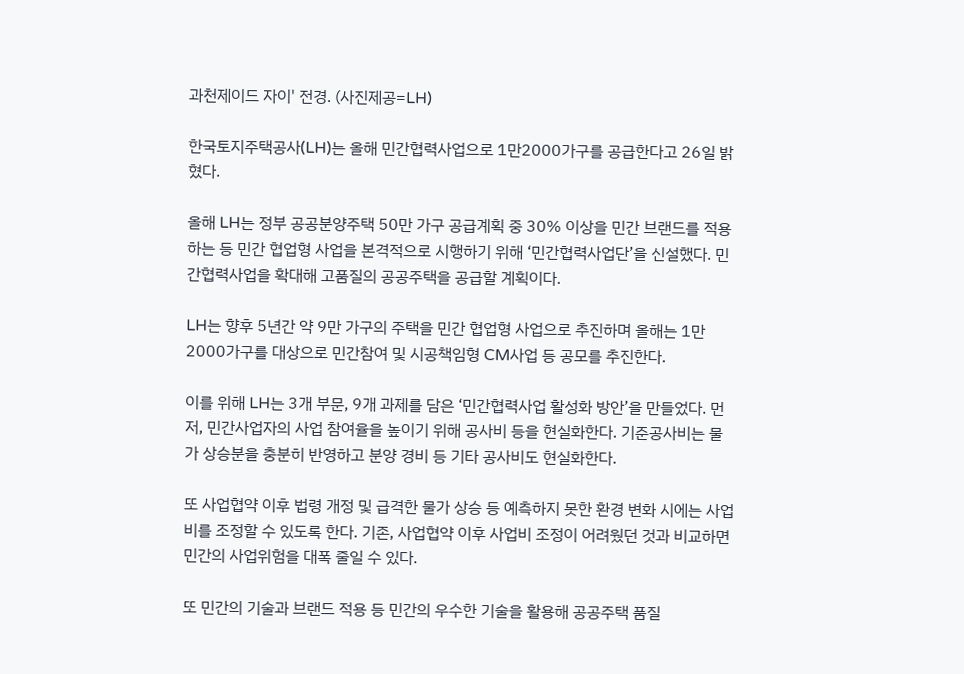과천제이드 자이' 전경. (사진제공=LH)

한국토지주택공사(LH)는 올해 민간협력사업으로 1만2000가구를 공급한다고 26일 밝혔다.

올해 LH는 정부 공공분양주택 50만 가구 공급계획 중 30% 이상을 민간 브랜드를 적용하는 등 민간 협업형 사업을 본격적으로 시행하기 위해 ‘민간협력사업단’을 신설했다. 민간협력사업을 확대해 고품질의 공공주택을 공급할 계획이다.

LH는 향후 5년간 약 9만 가구의 주택을 민간 협업형 사업으로 추진하며 올해는 1만2000가구를 대상으로 민간참여 및 시공책임형 CM사업 등 공모를 추진한다.

이를 위해 LH는 3개 부문, 9개 과제를 담은 ‘민간협력사업 활성화 방안’을 만들었다. 먼저, 민간사업자의 사업 참여율을 높이기 위해 공사비 등을 현실화한다. 기준공사비는 물가 상승분을 충분히 반영하고 분양 경비 등 기타 공사비도 현실화한다.

또 사업협약 이후 법령 개정 및 급격한 물가 상승 등 예측하지 못한 환경 변화 시에는 사업비를 조정할 수 있도록 한다. 기존, 사업협약 이후 사업비 조정이 어려웠던 것과 비교하면 민간의 사업위험을 대폭 줄일 수 있다.

또 민간의 기술과 브랜드 적용 등 민간의 우수한 기술을 활용해 공공주택 품질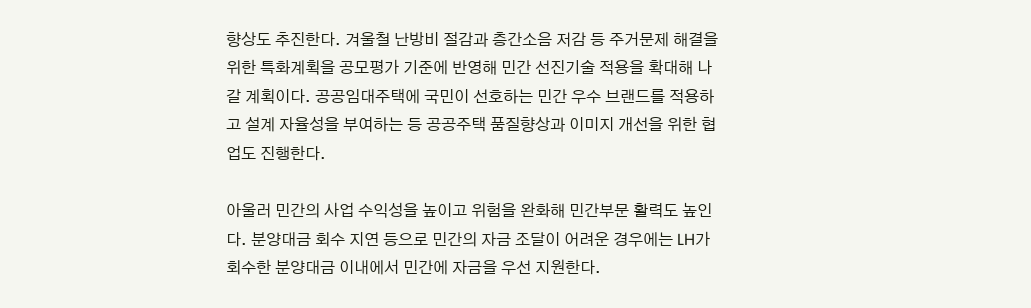향상도 추진한다. 겨울철 난방비 절감과 층간소음 저감 등 주거문제 해결을 위한 특화계획을 공모평가 기준에 반영해 민간 선진기술 적용을 확대해 나갈 계획이다. 공공임대주택에 국민이 선호하는 민간 우수 브랜드를 적용하고 설계 자율성을 부여하는 등 공공주택 품질향상과 이미지 개선을 위한 협업도 진행한다.

아울러 민간의 사업 수익성을 높이고 위험을 완화해 민간부문 활력도 높인다. 분양대금 회수 지연 등으로 민간의 자금 조달이 어려운 경우에는 LH가 회수한 분양대금 이내에서 민간에 자금을 우선 지원한다.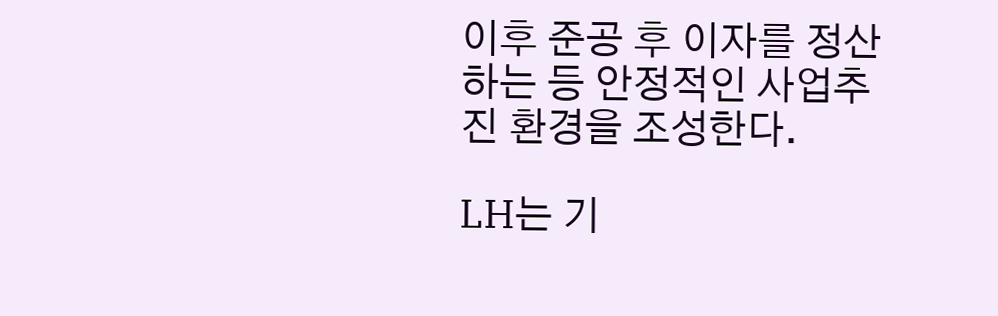이후 준공 후 이자를 정산하는 등 안정적인 사업추진 환경을 조성한다.

LH는 기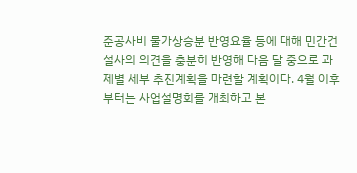준공사비 물가상승분 반영요율 등에 대해 민간건설사의 의견을 충분히 반영해 다음 달 중으로 과제별 세부 추진계획을 마련할 계획이다. 4월 이후부터는 사업설명회를 개최하고 본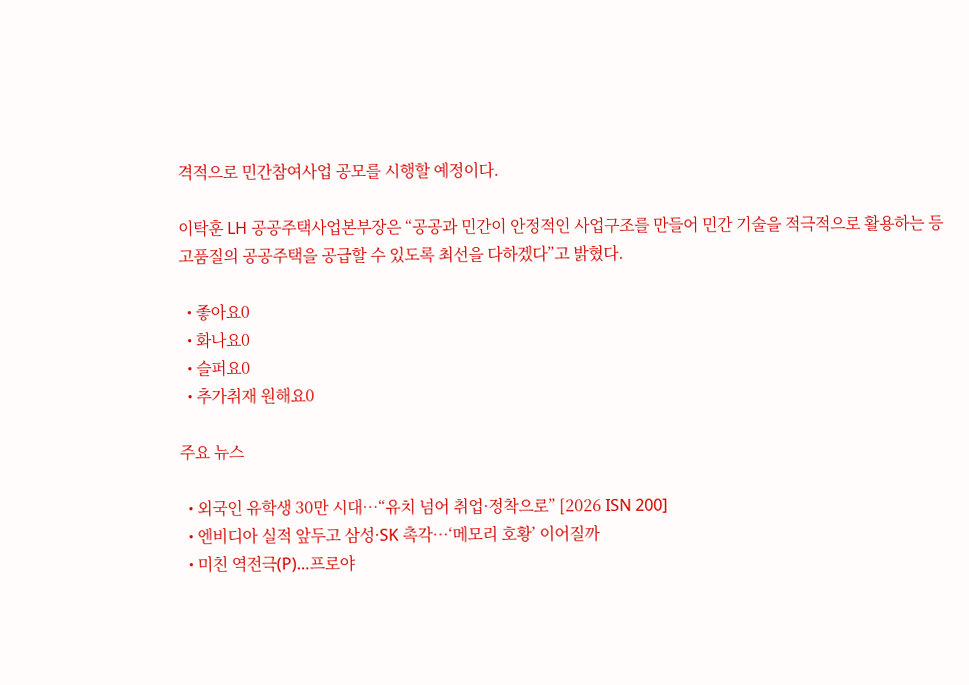격적으로 민간참여사업 공모를 시행할 예정이다.

이탁훈 LH 공공주택사업본부장은 “공공과 민간이 안정적인 사업구조를 만들어 민간 기술을 적극적으로 활용하는 등 고품질의 공공주택을 공급할 수 있도록 최선을 다하겠다”고 밝혔다.

  • 좋아요0
  • 화나요0
  • 슬퍼요0
  • 추가취재 원해요0

주요 뉴스

  • 외국인 유학생 30만 시대…“유치 넘어 취업·정착으로” [2026 ISN 200]
  • 엔비디아 실적 앞두고 삼성·SK 촉각…‘메모리 호황’ 이어질까
  • 미친 역전극(P)…프로야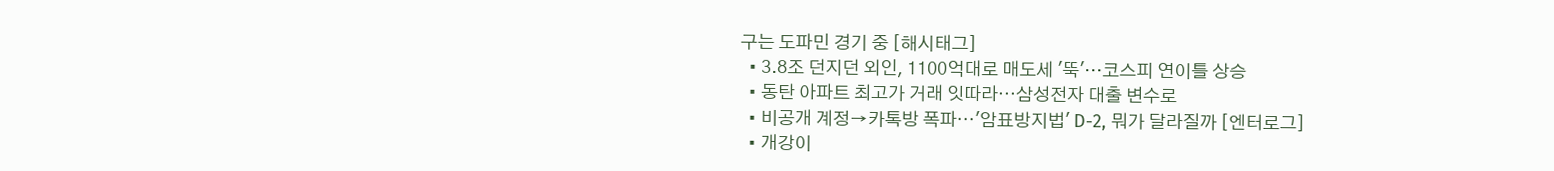구는 도파민 경기 중 [해시태그]
  • 3.8조 던지던 외인, 1100억대로 매도세 '뚝'…코스피 연이틀 상승
  • 동탄 아파트 최고가 거래 잇따라⋯삼성전자 대출 변수로
  • 비공개 계정→카톡방 폭파⋯'암표방지법' D-2, 뭐가 달라질까 [엔터로그]
  • 개강이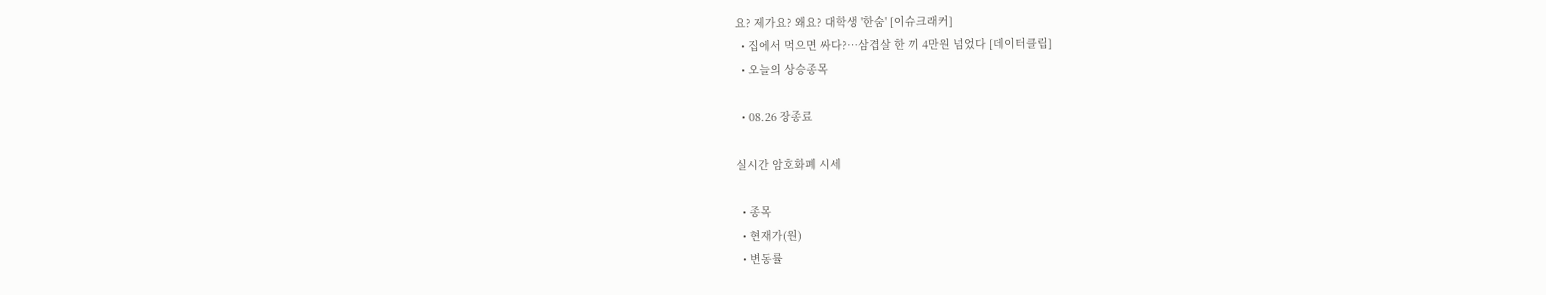요? 제가요? 왜요? 대학생 '한숨' [이슈크래커]
  • 집에서 먹으면 싸다?…삼겹살 한 끼 4만원 넘었다 [데이터클립]
  • 오늘의 상승종목

  • 08.26 장종료

실시간 암호화폐 시세

  • 종목
  • 현재가(원)
  • 변동률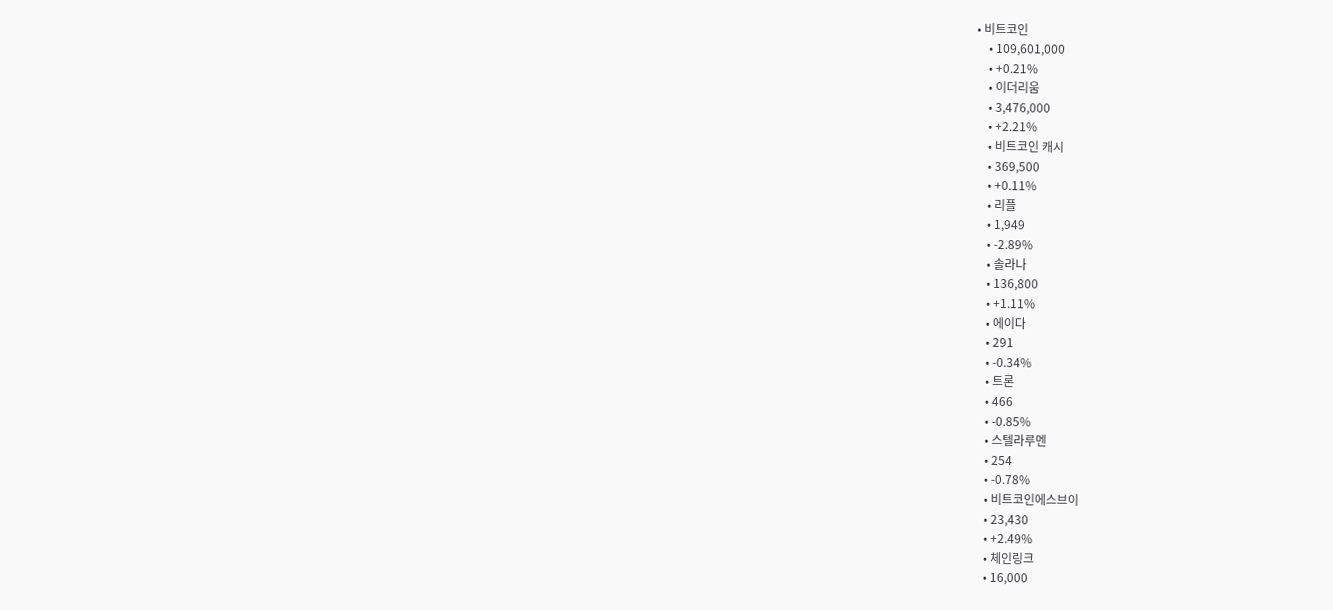• 비트코인
    • 109,601,000
    • +0.21%
    • 이더리움
    • 3,476,000
    • +2.21%
    • 비트코인 캐시
    • 369,500
    • +0.11%
    • 리플
    • 1,949
    • -2.89%
    • 솔라나
    • 136,800
    • +1.11%
    • 에이다
    • 291
    • -0.34%
    • 트론
    • 466
    • -0.85%
    • 스텔라루멘
    • 254
    • -0.78%
    • 비트코인에스브이
    • 23,430
    • +2.49%
    • 체인링크
    • 16,000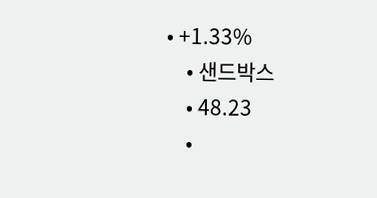• +1.33%
    • 샌드박스
    • 48.23
    •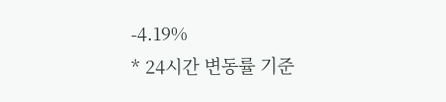-4.19%
* 24시간 변동률 기준